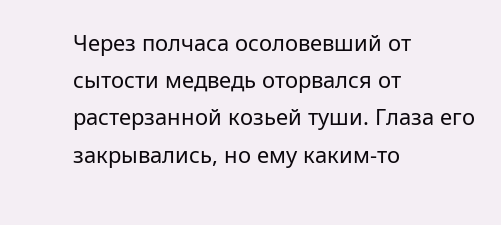Через полчаса осоловевший от сытости медведь оторвался от растерзанной козьей туши. Глаза его закрывались, но ему каким-то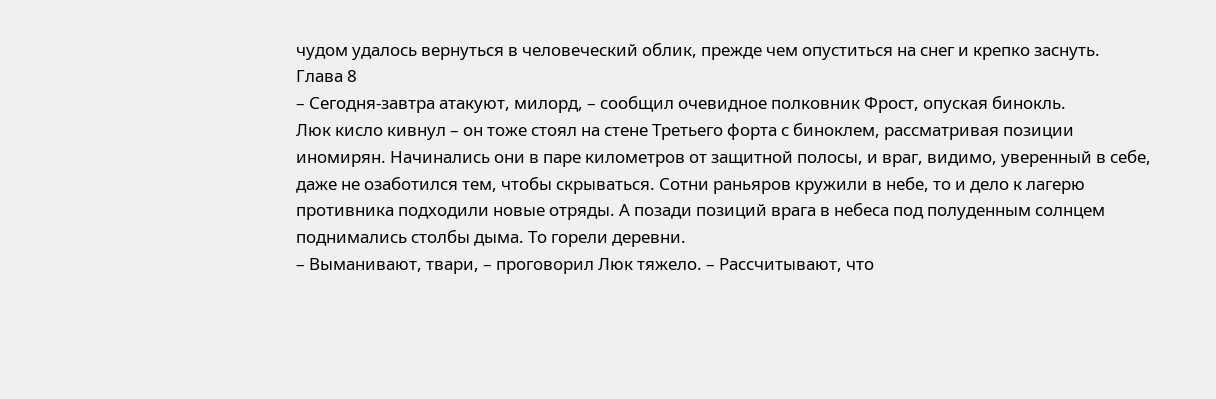чудом удалось вернуться в человеческий облик, прежде чем опуститься на снег и крепко заснуть.
Глава 8
– Сегодня-завтра атакуют, милорд, – сообщил очевидное полковник Фрост, опуская бинокль.
Люк кисло кивнул – он тоже стоял на стене Третьего форта с биноклем, рассматривая позиции иномирян. Начинались они в паре километров от защитной полосы, и враг, видимо, уверенный в себе, даже не озаботился тем, чтобы скрываться. Сотни раньяров кружили в небе, то и дело к лагерю противника подходили новые отряды. А позади позиций врага в небеса под полуденным солнцем поднимались столбы дыма. То горели деревни.
– Выманивают, твари, – проговорил Люк тяжело. – Рассчитывают, что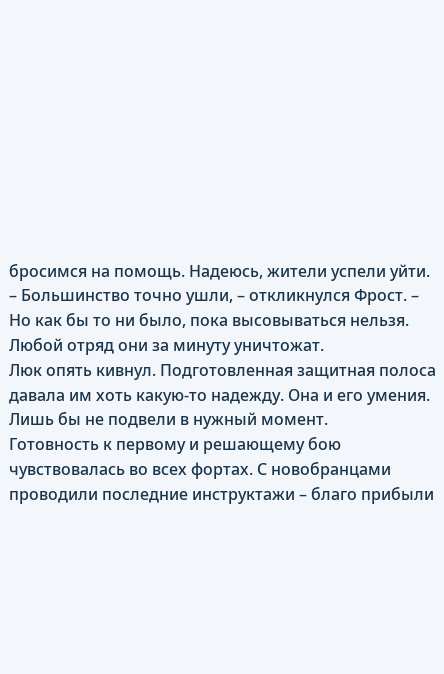бросимся на помощь. Надеюсь, жители успели уйти.
– Большинство точно ушли, – откликнулся Фрост. – Но как бы то ни было, пока высовываться нельзя. Любой отряд они за минуту уничтожат.
Люк опять кивнул. Подготовленная защитная полоса давала им хоть какую-то надежду. Она и его умения. Лишь бы не подвели в нужный момент.
Готовность к первому и решающему бою чувствовалась во всех фортах. С новобранцами проводили последние инструктажи – благо прибыли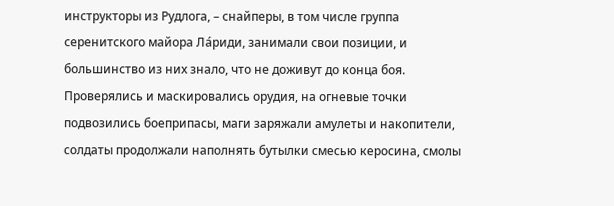инструкторы из Рудлога, – снайперы, в том числе группа серенитского майора Ла́риди, занимали свои позиции, и большинство из них знало, что не доживут до конца боя. Проверялись и маскировались орудия, на огневые точки подвозились боеприпасы, маги заряжали амулеты и накопители, солдаты продолжали наполнять бутылки смесью керосина, смолы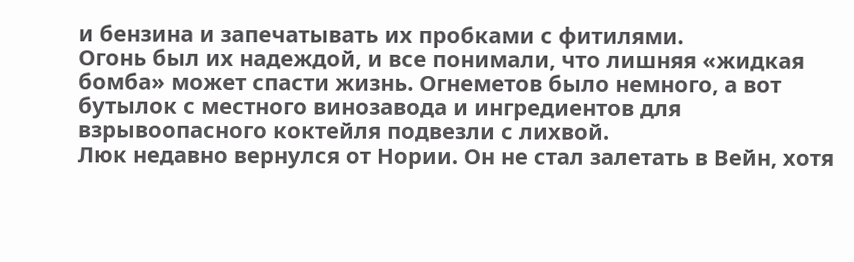и бензина и запечатывать их пробками с фитилями.
Огонь был их надеждой, и все понимали, что лишняя «жидкая бомба» может спасти жизнь. Огнеметов было немного, а вот бутылок с местного винозавода и ингредиентов для взрывоопасного коктейля подвезли с лихвой.
Люк недавно вернулся от Нории. Он не стал залетать в Вейн, хотя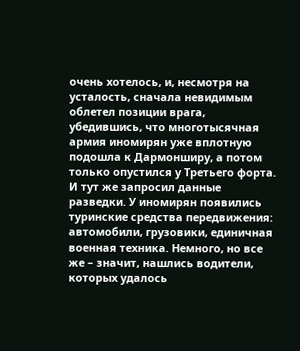очень хотелось, и, несмотря на усталость, сначала невидимым облетел позиции врага, убедившись, что многотысячная армия иномирян уже вплотную подошла к Дармонширу, а потом только опустился у Третьего форта. И тут же запросил данные разведки. У иномирян появились туринские средства передвижения: автомобили, грузовики, единичная военная техника. Немного, но все же – значит, нашлись водители, которых удалось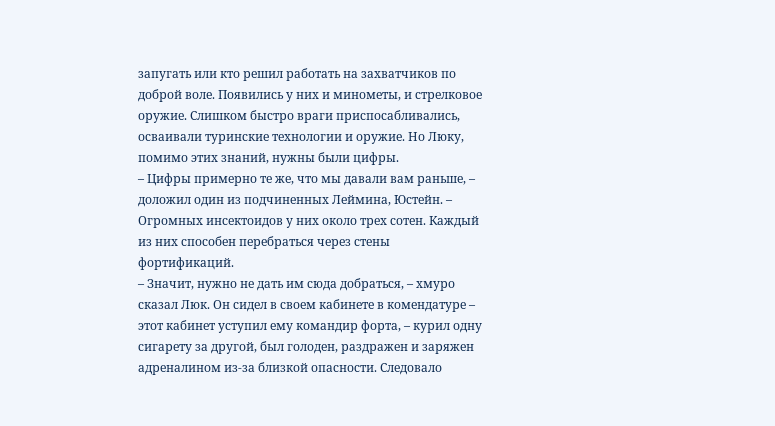запугать или кто решил работать на захватчиков по доброй воле. Появились у них и минометы, и стрелковое оружие. Слишком быстро враги приспосабливались, осваивали туринские технологии и оружие. Но Люку, помимо этих знаний, нужны были цифры.
– Цифры примерно те же, что мы давали вам раньше, – доложил один из подчиненных Леймина, Юстейн. – Огромных инсектоидов у них около трех сотен. Каждый из них способен перебраться через стены фортификаций.
– Значит, нужно не дать им сюда добраться, – хмуро сказал Люк. Он сидел в своем кабинете в комендатуре – этот кабинет уступил ему командир форта, – курил одну сигарету за другой, был голоден, раздражен и заряжен адреналином из-за близкой опасности. Следовало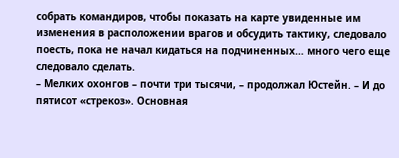собрать командиров, чтобы показать на карте увиденные им изменения в расположении врагов и обсудить тактику, следовало поесть, пока не начал кидаться на подчиненных… много чего еще следовало сделать.
– Мелких охонгов – почти три тысячи, – продолжал Юстейн. – И до пятисот «стрекоз». Основная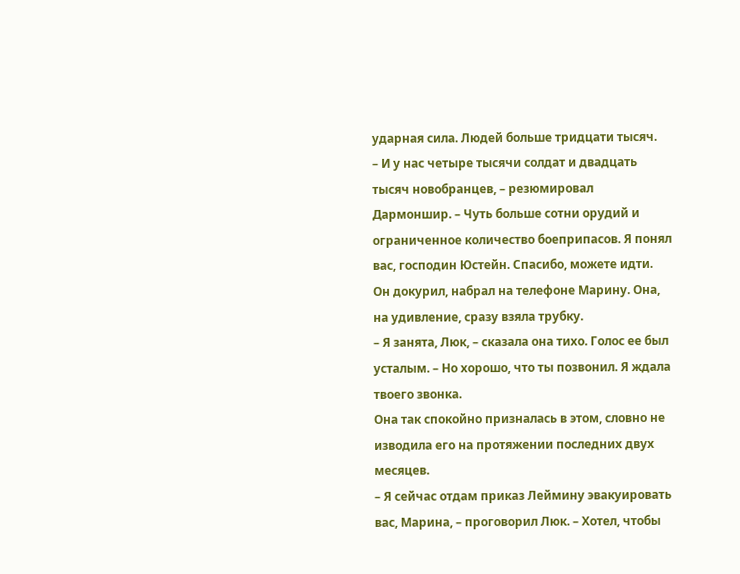ударная сила. Людей больше тридцати тысяч.
– И у нас четыре тысячи солдат и двадцать тысяч новобранцев, – резюмировал Дармоншир. – Чуть больше сотни орудий и ограниченное количество боеприпасов. Я понял вас, господин Юстейн. Спасибо, можете идти.
Он докурил, набрал на телефоне Марину. Она, на удивление, сразу взяла трубку.
– Я занята, Люк, – сказала она тихо. Голос ее был усталым. – Но хорошо, что ты позвонил. Я ждала твоего звонка.
Она так спокойно призналась в этом, словно не изводила его на протяжении последних двух месяцев.
– Я сейчас отдам приказ Леймину эвакуировать вас, Марина, – проговорил Люк. – Хотел, чтобы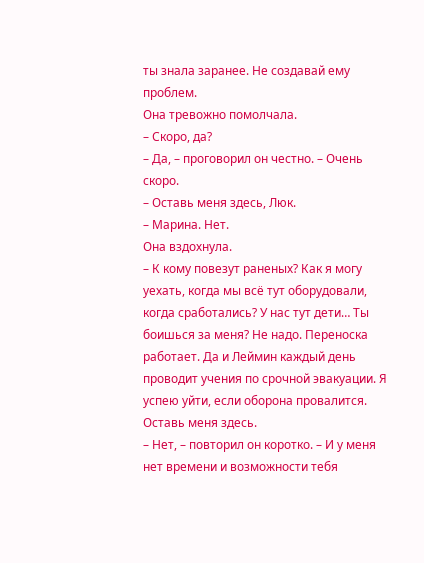ты знала заранее. Не создавай ему проблем.
Она тревожно помолчала.
– Скоро, да?
– Да, – проговорил он честно. – Очень скоро.
– Оставь меня здесь, Люк.
– Марина. Нет.
Она вздохнула.
– К кому повезут раненых? Как я могу уехать, когда мы всё тут оборудовали, когда сработались? У нас тут дети… Ты боишься за меня? Не надо. Переноска работает. Да и Леймин каждый день проводит учения по срочной эвакуации. Я успею уйти, если оборона провалится. Оставь меня здесь.
– Нет, – повторил он коротко. – И у меня нет времени и возможности тебя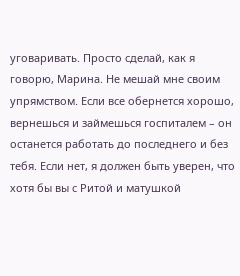уговаривать. Просто сделай, как я говорю, Марина. Не мешай мне своим упрямством. Если все обернется хорошо, вернешься и займешься госпиталем – он останется работать до последнего и без тебя. Если нет, я должен быть уверен, что хотя бы вы с Ритой и матушкой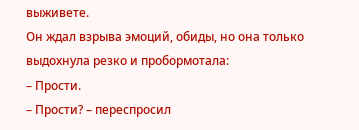выживете.
Он ждал взрыва эмоций, обиды, но она только выдохнула резко и пробормотала:
– Прости.
– Прости? – переспросил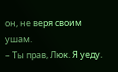он, не веря своим ушам.
– Ты прав, Люк. Я уеду.